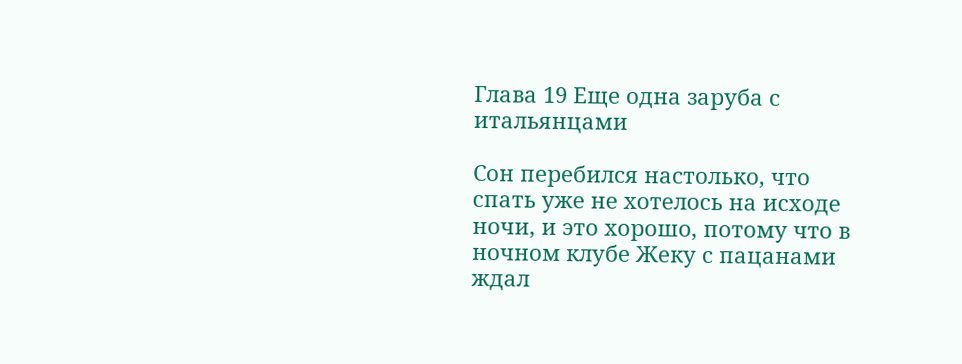Глава 19 Еще одна заруба с итальянцами

Сон перебился настолько, что спать уже не хотелось на исходе ночи, и это хорошо, потому что в ночном клубе Жеку с пацанами ждал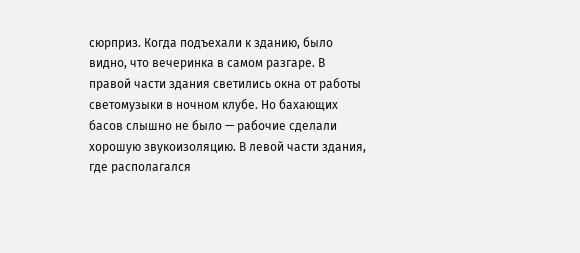сюрприз. Когда подъехали к зданию, было видно, что вечеринка в самом разгаре. В правой части здания светились окна от работы светомузыки в ночном клубе. Но бахающих басов слышно не было — рабочие сделали хорошую звукоизоляцию. В левой части здания, где располагался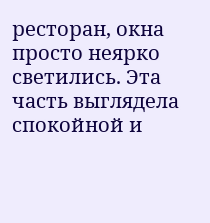ресторан, окна просто неярко светились. Эта часть выглядела спокойной и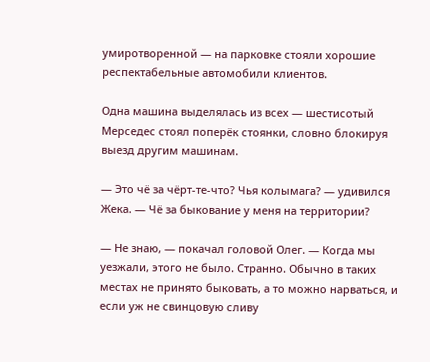умиротворенной — на парковке стояли хорошие респектабельные автомобили клиентов.

Одна машина выделялась из всех — шестисотый Мерседес стоял поперёк стоянки, словно блокируя выезд другим машинам.

— Это чё за чёрт-те-что? Чья колымага? — удивился Жека. — Чё за быкование у меня на территории?

— Не знаю, — покачал головой Олег. — Когда мы уезжали, этого не было. Странно. Обычно в таких местах не принято быковать, а то можно нарваться, и если уж не свинцовую сливу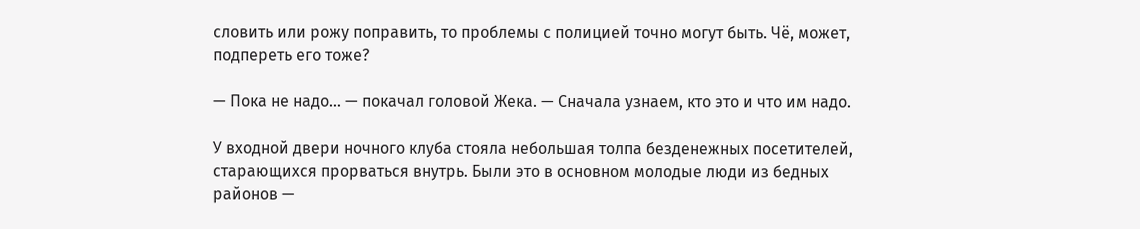словить или рожу поправить, то проблемы с полицией точно могут быть. Чё, может, подпереть его тоже?

— Пока не надо… — покачал головой Жека. — Сначала узнаем, кто это и что им надо.

У входной двери ночного клуба стояла небольшая толпа безденежных посетителей, старающихся прорваться внутрь. Были это в основном молодые люди из бедных районов —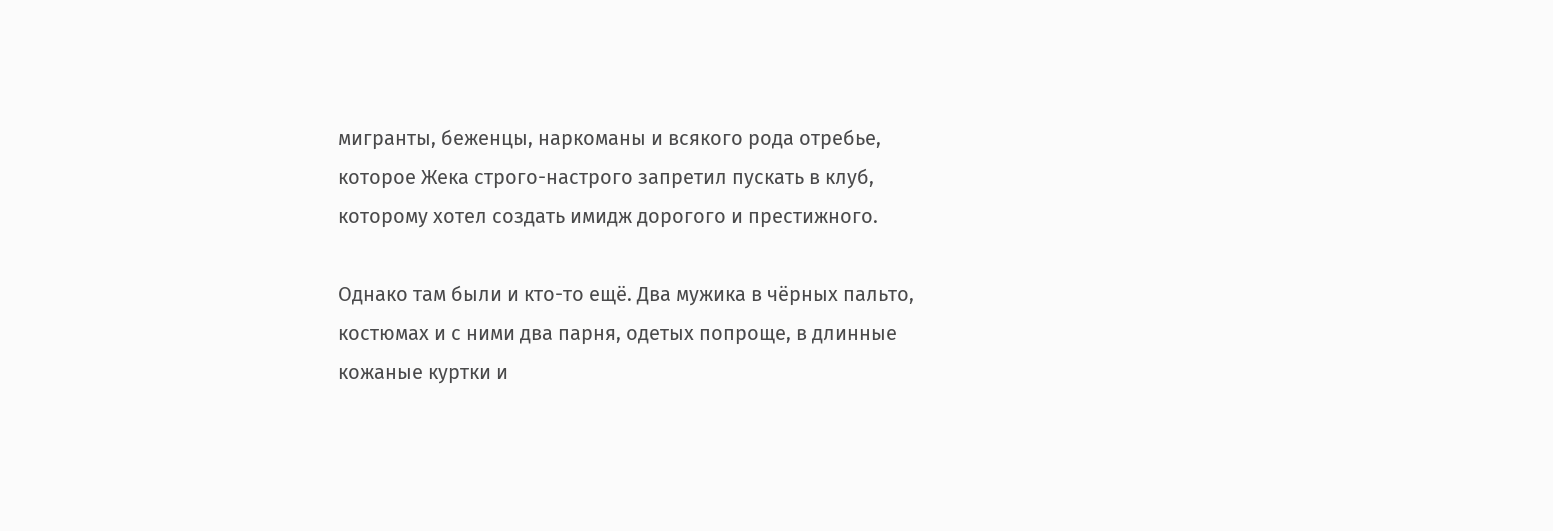мигранты, беженцы, наркоманы и всякого рода отребье, которое Жека строго-настрого запретил пускать в клуб, которому хотел создать имидж дорогого и престижного.

Однако там были и кто-то ещё. Два мужика в чёрных пальто, костюмах и с ними два парня, одетых попроще, в длинные кожаные куртки и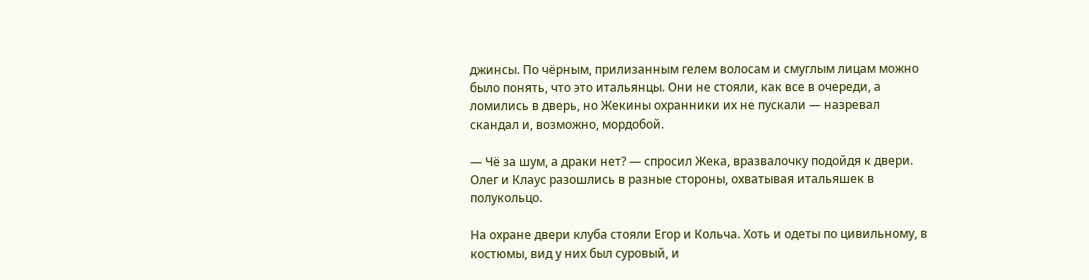джинсы. По чёрным, прилизанным гелем волосам и смуглым лицам можно было понять, что это итальянцы. Они не стояли, как все в очереди, а ломились в дверь, но Жекины охранники их не пускали — назревал скандал и, возможно, мордобой.

— Чё за шум, а драки нет? — спросил Жека, вразвалочку подойдя к двери. Олег и Клаус разошлись в разные стороны, охватывая итальяшек в полукольцо.

На охране двери клуба стояли Егор и Кольча. Хоть и одеты по цивильному, в костюмы, вид у них был суровый, и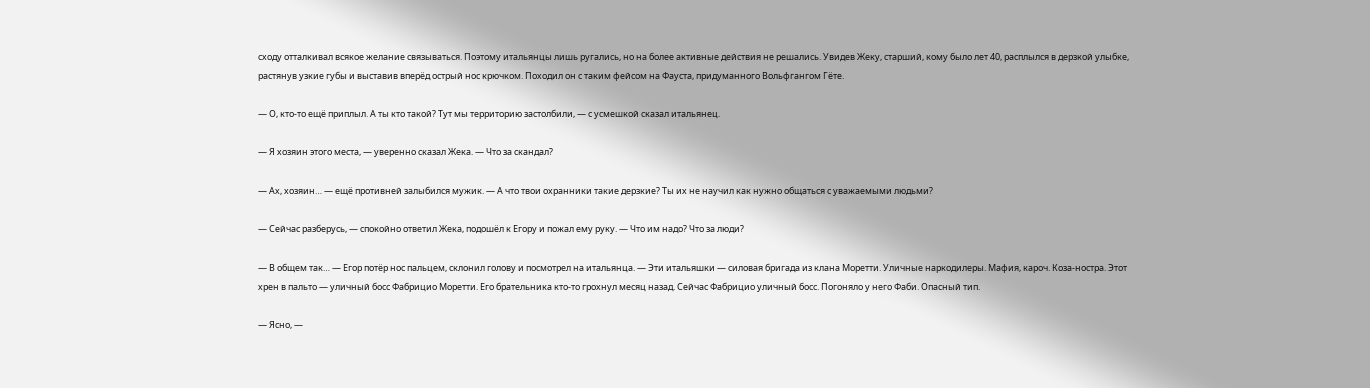сходу отталкивал всякое желание связываться. Поэтому итальянцы лишь ругались, но на более активные действия не решались. Увидев Жеку, старший, кому было лет 40, расплылся в дерзкой улыбке, растянув узкие губы и выставив вперёд острый нос крючком. Походил он с таким фейсом на Фауста, придуманного Вольфгангом Гёте.

— О, кто-то ещё приплыл. А ты кто такой? Тут мы территорию застолбили, — с усмешкой сказал итальянец.

— Я хозяин этого места, — уверенно сказал Жека. — Что за скандал?

— Ах, хозяин… — ещё противней залыбился мужик. — А что твои охранники такие дерзкие? Ты их не научил как нужно общаться с уважаемыми людьми?

— Сейчас разберусь, — спокойно ответил Жека, подошёл к Егору и пожал ему руку. — Что им надо? Что за люди?

— В общем так… — Егор потёр нос пальцем, склонил голову и посмотрел на итальянца. — Эти итальяшки — силовая бригада из клана Моретти. Уличные наркодилеры. Мафия, кароч. Коза-ностра. Этот хрен в пальто — уличный босс Фабрицио Моретти. Его брательника кто-то грохнул месяц назад. Сейчас Фабрицио уличный босс. Погоняло у него Фаби. Опасный тип.

— Ясно, —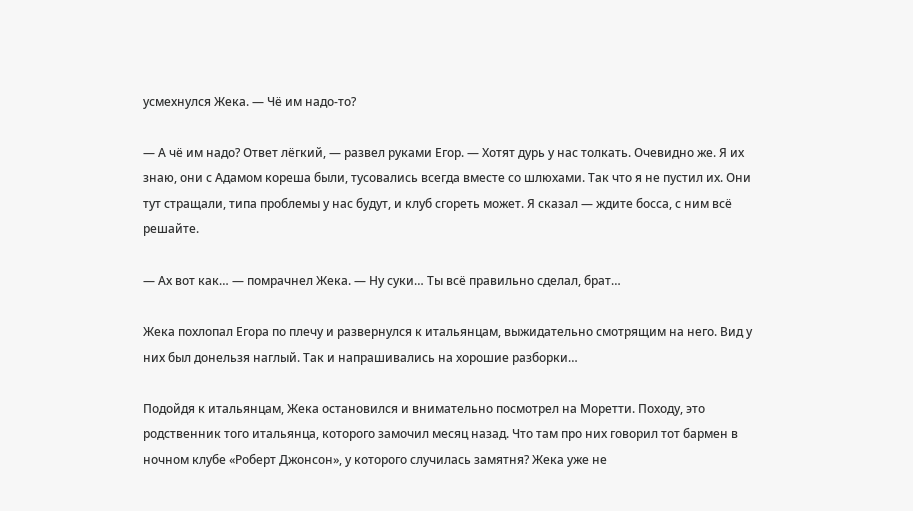усмехнулся Жека. — Чё им надо-то?

— А чё им надо? Ответ лёгкий, — развел руками Егор. — Хотят дурь у нас толкать. Очевидно же. Я их знаю, они с Адамом кореша были, тусовались всегда вместе со шлюхами. Так что я не пустил их. Они тут стращали, типа проблемы у нас будут, и клуб сгореть может. Я сказал — ждите босса, с ним всё решайте.

— Ах вот как… — помрачнел Жека. — Ну суки… Ты всё правильно сделал, брат…

Жека похлопал Егора по плечу и развернулся к итальянцам, выжидательно смотрящим на него. Вид у них был донельзя наглый. Так и напрашивались на хорошие разборки…

Подойдя к итальянцам, Жека остановился и внимательно посмотрел на Моретти. Походу, это родственник того итальянца, которого замочил месяц назад. Что там про них говорил тот бармен в ночном клубе «Роберт Джонсон», у которого случилась замятня? Жека уже не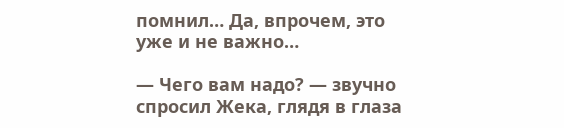помнил… Да, впрочем, это уже и не важно…

— Чего вам надо? — звучно спросил Жека, глядя в глаза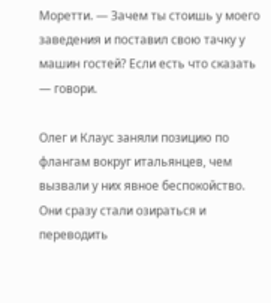Моретти. — Зачем ты стоишь у моего заведения и поставил свою тачку у машин гостей? Если есть что сказать — говори.

Олег и Клаус заняли позицию по флангам вокруг итальянцев, чем вызвали у них явное беспокойство. Они сразу стали озираться и переводить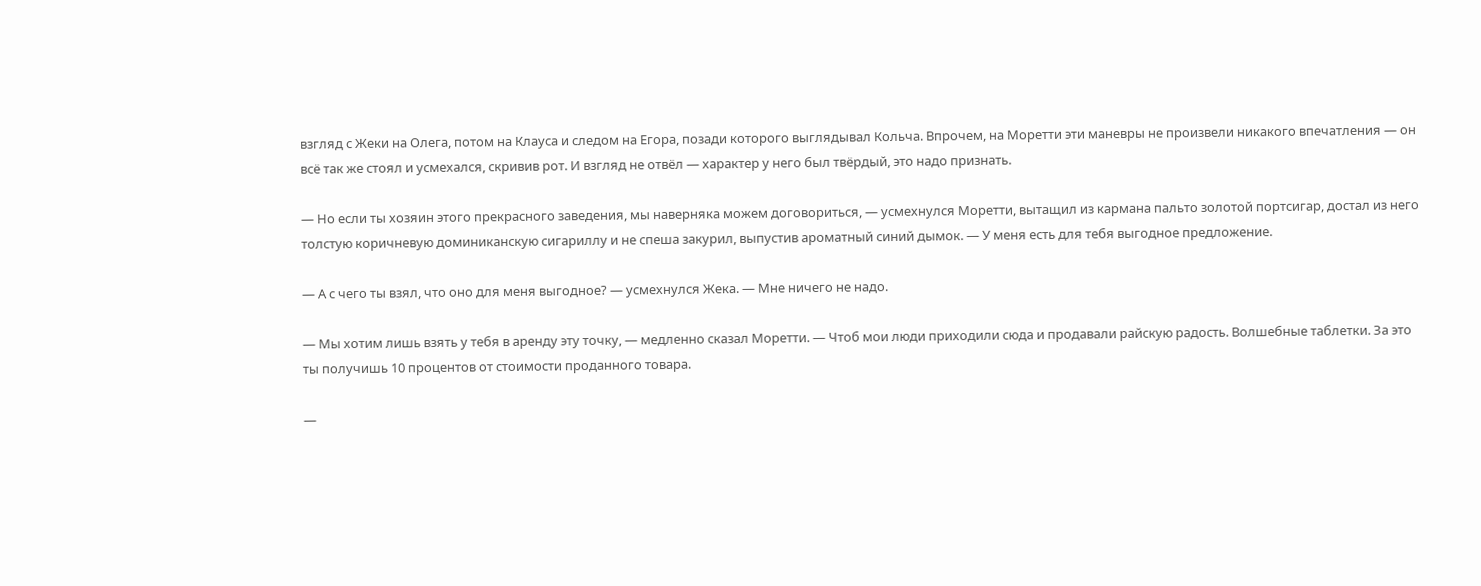взгляд с Жеки на Олега, потом на Клауса и следом на Егора, позади которого выглядывал Кольча. Впрочем, на Моретти эти маневры не произвели никакого впечатления — он всё так же стоял и усмехался, скривив рот. И взгляд не отвёл — характер у него был твёрдый, это надо признать.

— Но если ты хозяин этого прекрасного заведения, мы наверняка можем договориться, — усмехнулся Моретти, вытащил из кармана пальто золотой портсигар, достал из него толстую коричневую доминиканскую сигариллу и не спеша закурил, выпустив ароматный синий дымок. — У меня есть для тебя выгодное предложение.

— А с чего ты взял, что оно для меня выгодное? — усмехнулся Жека. — Мне ничего не надо.

— Мы хотим лишь взять у тебя в аренду эту точку, — медленно сказал Моретти. — Чтоб мои люди приходили сюда и продавали райскую радость. Волшебные таблетки. За это ты получишь 10 процентов от стоимости проданного товара.

—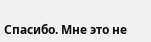Спасибо. Мне это не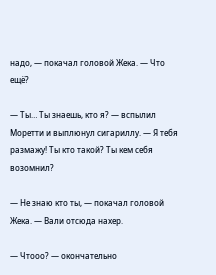надо, — покачал головой Жека. — Что ещё?

— Ты… Ты знаешь, кто я? — вспылил Моретти и выплюнул сигариллу. — Я тебя размажу! Ты кто такой? Ты кем себя возомнил?

— Не знаю кто ты, — покачал головой Жека. — Вали отсюда нахер.

— Чтооо? — окончательно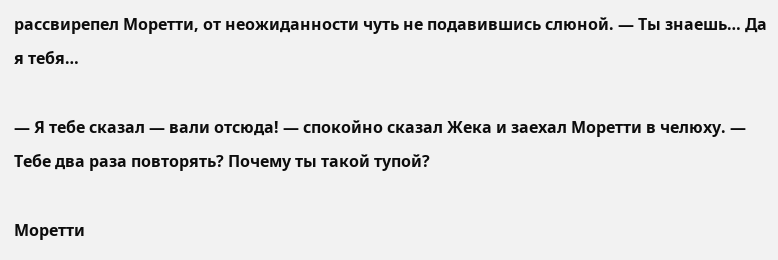рассвирепел Моретти, от неожиданности чуть не подавившись слюной. — Ты знаешь… Да я тебя…

— Я тебе сказал — вали отсюда! — спокойно сказал Жека и заехал Моретти в челюху. — Тебе два раза повторять? Почему ты такой тупой?

Моретти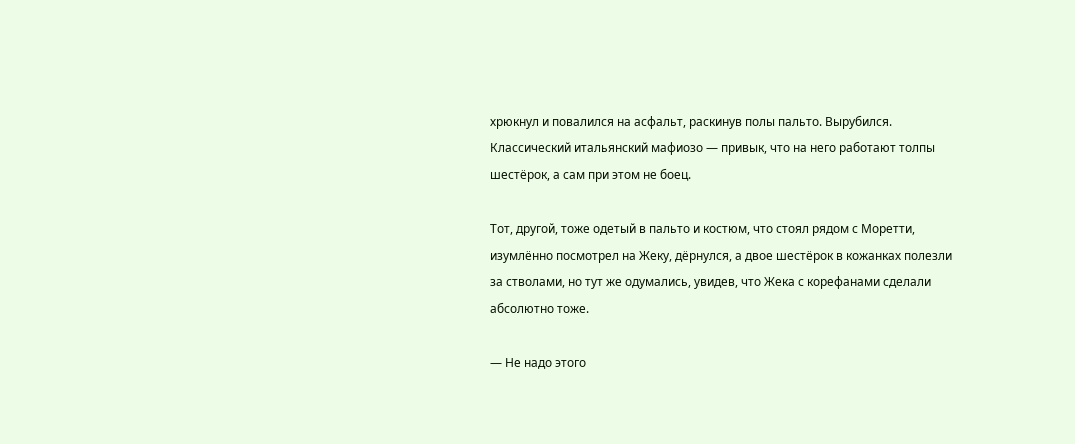хрюкнул и повалился на асфальт, раскинув полы пальто. Вырубился. Классический итальянский мафиозо — привык, что на него работают толпы шестёрок, а сам при этом не боец.

Тот, другой, тоже одетый в пальто и костюм, что стоял рядом с Моретти, изумлённо посмотрел на Жеку, дёрнулся, а двое шестёрок в кожанках полезли за стволами, но тут же одумались, увидев, что Жека с корефанами сделали абсолютно тоже.

— Не надо этого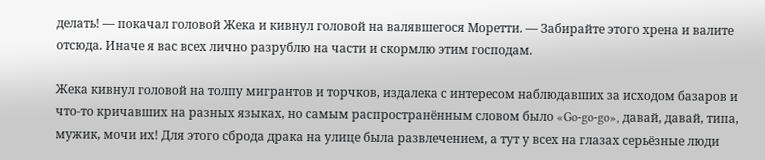делать! — покачал головой Жека и кивнул головой на валявшегося Моретти. — Забирайте этого хрена и валите отсюда. Иначе я вас всех лично разрублю на части и скормлю этим господам.

Жека кивнул головой на толпу мигрантов и торчков, издалека с интересом наблюдавших за исходом базаров и что-то кричавших на разных языках, но самым распространённым словом было «Go-go-go», давай, давай, типа, мужик, мочи их! Для этого сброда драка на улице была развлечением, а тут у всех на глазах серьёзные люди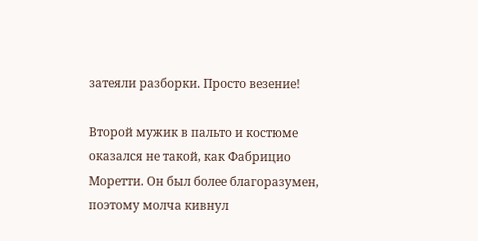затеяли разборки. Просто везение!

Второй мужик в пальто и костюме оказался не такой, как Фабрицио Моретти. Он был более благоразумен, поэтому молча кивнул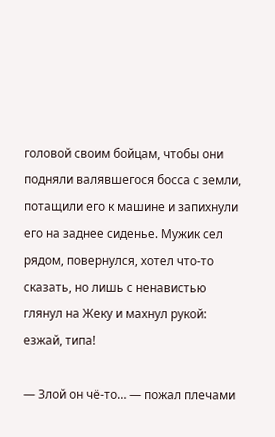головой своим бойцам, чтобы они подняли валявшегося босса с земли, потащили его к машине и запихнули его на заднее сиденье. Мужик сел рядом, повернулся, хотел что-то сказать, но лишь с ненавистью глянул на Жеку и махнул рукой: езжай, типа!

— Злой он чё-то… — пожал плечами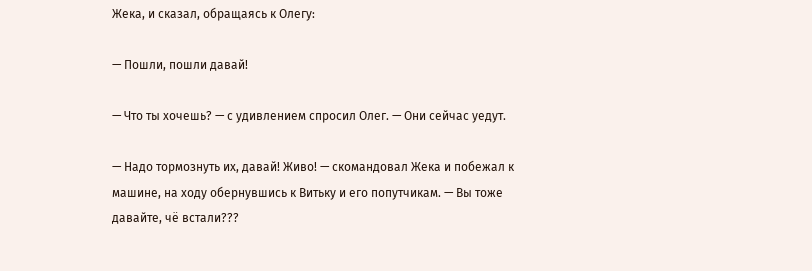Жека, и сказал, обращаясь к Олегу:

— Пошли, пошли давай!

— Что ты хочешь? — с удивлением спросил Олег. — Они сейчас уедут.

— Надо тормознуть их, давай! Живо! — скомандовал Жека и побежал к машине, на ходу обернувшись к Витьку и его попутчикам. — Вы тоже давайте, чё встали???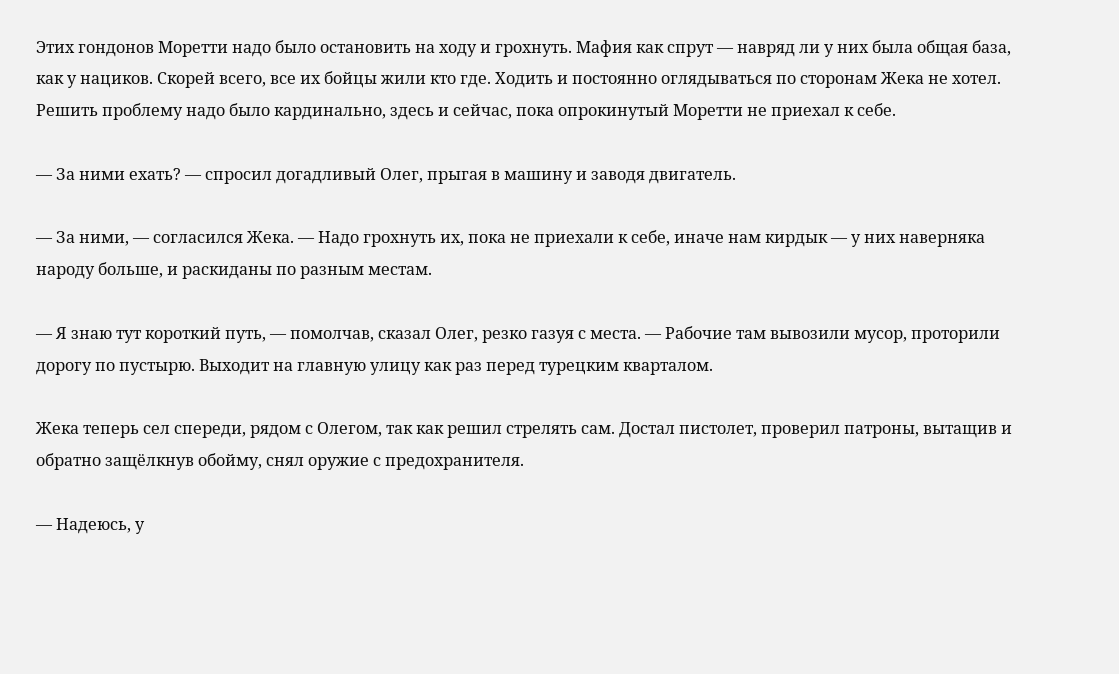Этих гондонов Моретти надо было остановить на ходу и грохнуть. Мафия как спрут — навряд ли у них была общая база, как у нациков. Скорей всего, все их бойцы жили кто где. Ходить и постоянно оглядываться по сторонам Жека не хотел. Решить проблему надо было кардинально, здесь и сейчас, пока опрокинутый Моретти не приехал к себе.

— За ними ехать? — спросил догадливый Олег, прыгая в машину и заводя двигатель.

— За ними, — согласился Жека. — Надо грохнуть их, пока не приехали к себе, иначе нам кирдык — у них наверняка народу больше, и раскиданы по разным местам.

— Я знаю тут короткий путь, — помолчав, сказал Олег, резко газуя с места. — Рабочие там вывозили мусор, проторили дорогу по пустырю. Выходит на главную улицу как раз перед турецким кварталом.

Жека теперь сел спереди, рядом с Олегом, так как решил стрелять сам. Достал пистолет, проверил патроны, вытащив и обратно защёлкнув обойму, снял оружие с предохранителя.

— Надеюсь, у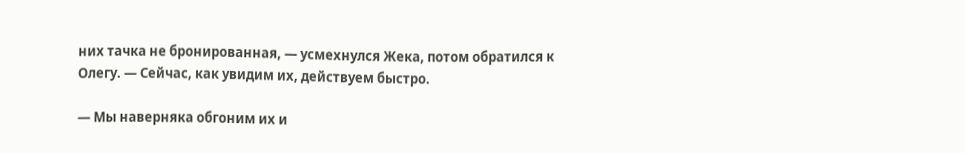них тачка не бронированная, — усмехнулся Жека, потом обратился к Олегу. — Сейчас, как увидим их, действуем быстро.

— Мы наверняка обгоним их и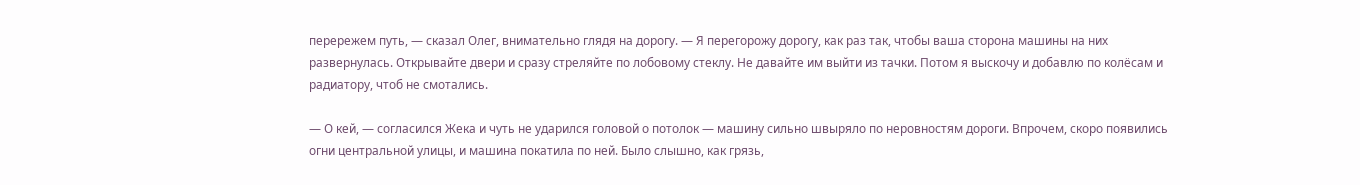перережем путь, — сказал Олег, внимательно глядя на дорогу. — Я перегорожу дорогу, как раз так, чтобы ваша сторона машины на них развернулась. Открывайте двери и сразу стреляйте по лобовому стеклу. Не давайте им выйти из тачки. Потом я выскочу и добавлю по колёсам и радиатору, чтоб не смотались.

— О кей, — согласился Жека и чуть не ударился головой о потолок — машину сильно швыряло по неровностям дороги. Впрочем, скоро появились огни центральной улицы, и машина покатила по ней. Было слышно, как грязь,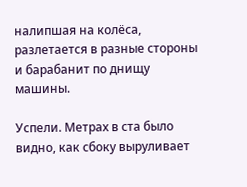налипшая на колёса, разлетается в разные стороны и барабанит по днищу машины.

Успели. Метрах в ста было видно, как сбоку выруливает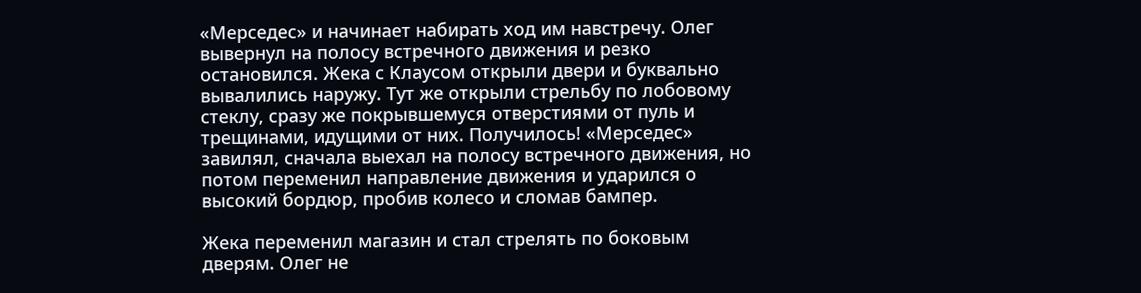«Мерседес» и начинает набирать ход им навстречу. Олег вывернул на полосу встречного движения и резко остановился. Жека с Клаусом открыли двери и буквально вывалились наружу. Тут же открыли стрельбу по лобовому стеклу, сразу же покрывшемуся отверстиями от пуль и трещинами, идущими от них. Получилось! «Мерседес» завилял, сначала выехал на полосу встречного движения, но потом переменил направление движения и ударился о высокий бордюр, пробив колесо и сломав бампер.

Жека переменил магазин и стал стрелять по боковым дверям. Олег не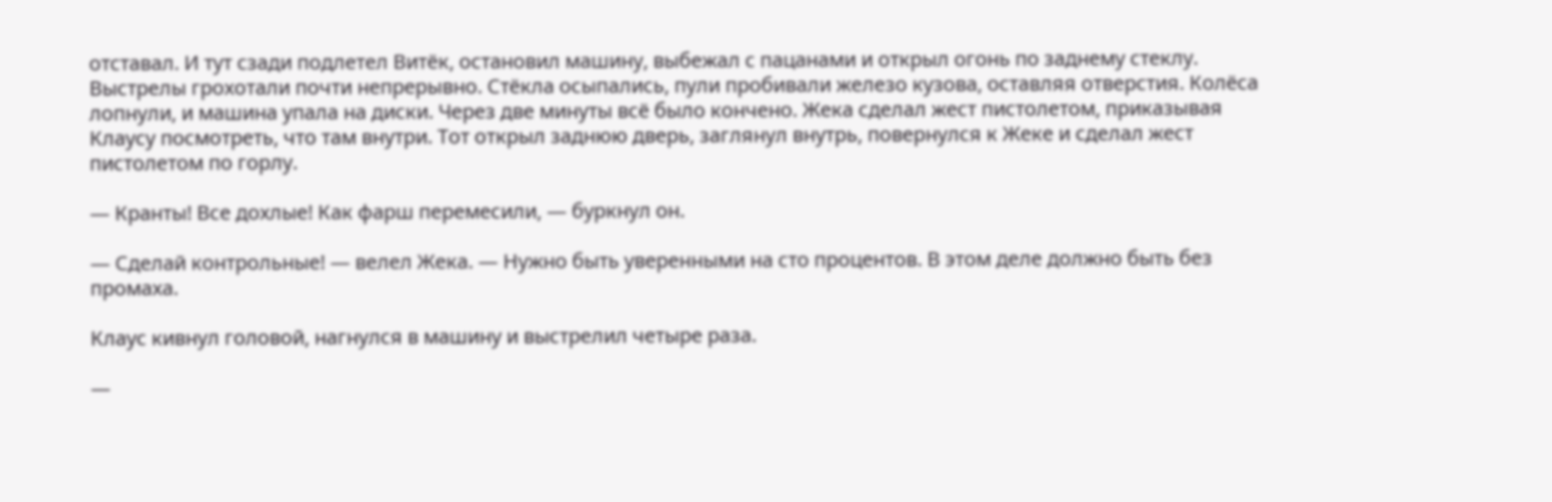отставал. И тут сзади подлетел Витёк, остановил машину, выбежал с пацанами и открыл огонь по заднему стеклу. Выстрелы грохотали почти непрерывно. Стёкла осыпались, пули пробивали железо кузова, оставляя отверстия. Колёса лопнули, и машина упала на диски. Через две минуты всё было кончено. Жека сделал жест пистолетом, приказывая Клаусу посмотреть, что там внутри. Тот открыл заднюю дверь, заглянул внутрь, повернулся к Жеке и сделал жест пистолетом по горлу.

— Кранты! Все дохлые! Как фарш перемесили, — буркнул он.

— Сделай контрольные! — велел Жека. — Нужно быть уверенными на сто процентов. В этом деле должно быть без промаха.

Клаус кивнул головой, нагнулся в машину и выстрелил четыре раза.

—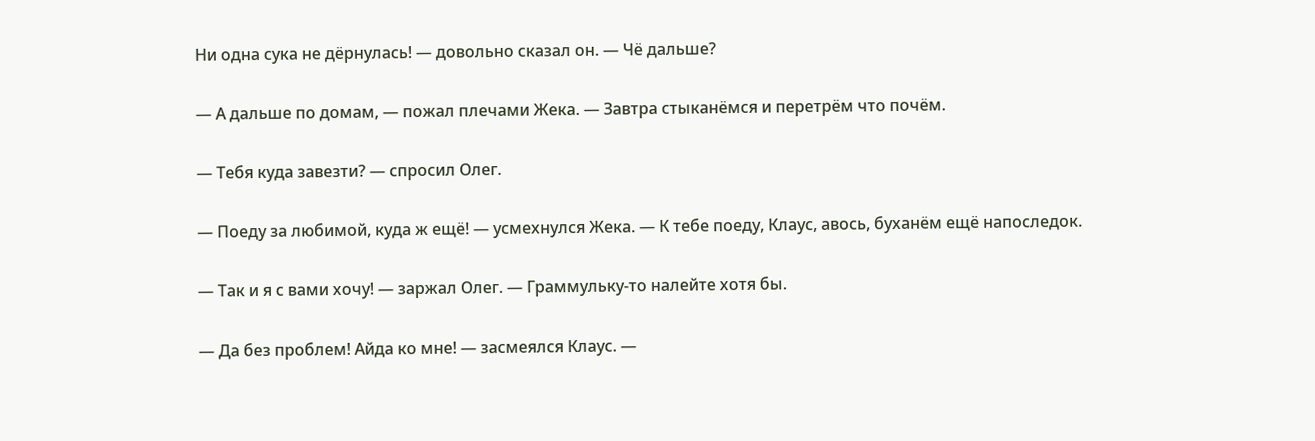Ни одна сука не дёрнулась! — довольно сказал он. — Чё дальше?

— А дальше по домам, — пожал плечами Жека. — Завтра стыканёмся и перетрём что почём.

— Тебя куда завезти? — спросил Олег.

— Поеду за любимой, куда ж ещё! — усмехнулся Жека. — К тебе поеду, Клаус, авось, буханём ещё напоследок.

— Так и я с вами хочу! — заржал Олег. — Граммульку-то налейте хотя бы.

— Да без проблем! Айда ко мне! — засмеялся Клаус. —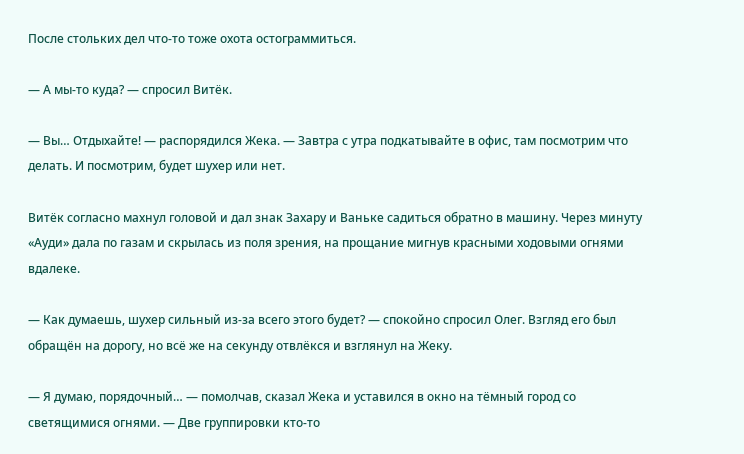После стольких дел что-то тоже охота остограммиться.

— А мы-то куда? — спросил Витёк.

— Вы… Отдыхайте! — распорядился Жека. — Завтра с утра подкатывайте в офис, там посмотрим что делать. И посмотрим, будет шухер или нет.

Витёк согласно махнул головой и дал знак Захару и Ваньке садиться обратно в машину. Через минуту «Ауди» дала по газам и скрылась из поля зрения, на прощание мигнув красными ходовыми огнями вдалеке.

— Как думаешь, шухер сильный из-за всего этого будет? — спокойно спросил Олег. Взгляд его был обращён на дорогу, но всё же на секунду отвлёкся и взглянул на Жеку.

— Я думаю, порядочный… — помолчав, сказал Жека и уставился в окно на тёмный город со светящимися огнями. — Две группировки кто-то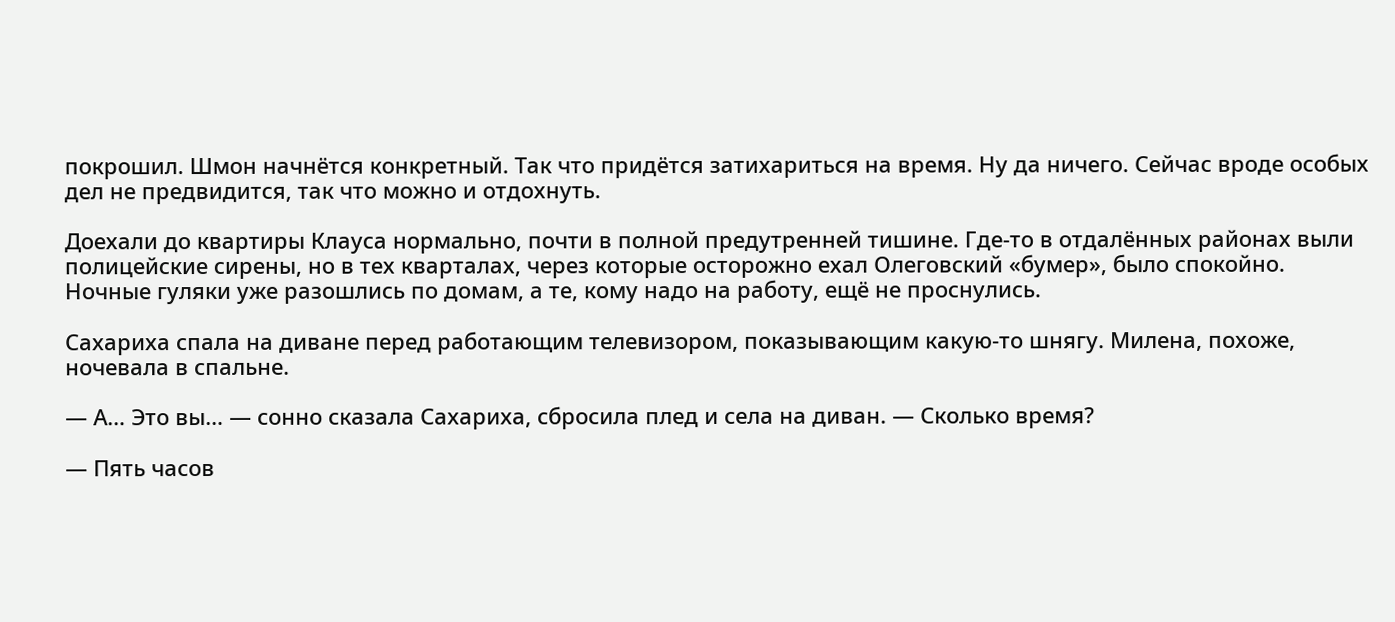покрошил. Шмон начнётся конкретный. Так что придётся затихариться на время. Ну да ничего. Сейчас вроде особых дел не предвидится, так что можно и отдохнуть.

Доехали до квартиры Клауса нормально, почти в полной предутренней тишине. Где-то в отдалённых районах выли полицейские сирены, но в тех кварталах, через которые осторожно ехал Олеговский «бумер», было спокойно. Ночные гуляки уже разошлись по домам, а те, кому надо на работу, ещё не проснулись.

Сахариха спала на диване перед работающим телевизором, показывающим какую-то шнягу. Милена, похоже, ночевала в спальне.

— А… Это вы… — сонно сказала Сахариха, сбросила плед и села на диван. — Сколько время?

— Пять часов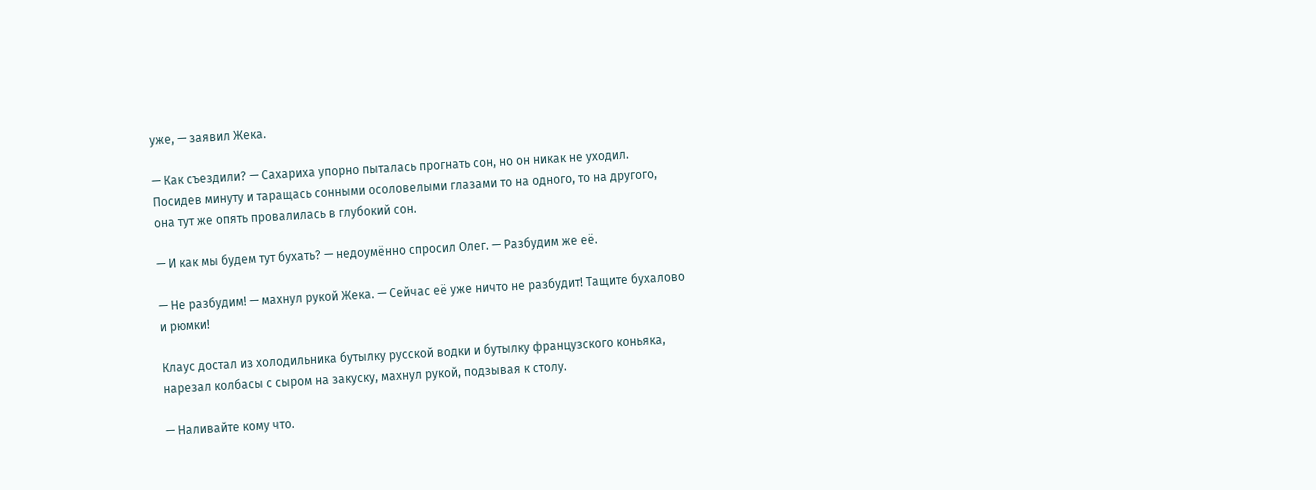уже, — заявил Жека.

— Как съездили? — Сахариха упорно пыталась прогнать сон, но он никак не уходил. Посидев минуту и таращась сонными осоловелыми глазами то на одного, то на другого, она тут же опять провалилась в глубокий сон.

— И как мы будем тут бухать? — недоумённо спросил Олег. — Разбудим же её.

— Не разбудим! — махнул рукой Жека. — Сейчас её уже ничто не разбудит! Тащите бухалово и рюмки!

Клаус достал из холодильника бутылку русской водки и бутылку французского коньяка, нарезал колбасы с сыром на закуску, махнул рукой, подзывая к столу.

— Наливайте кому что.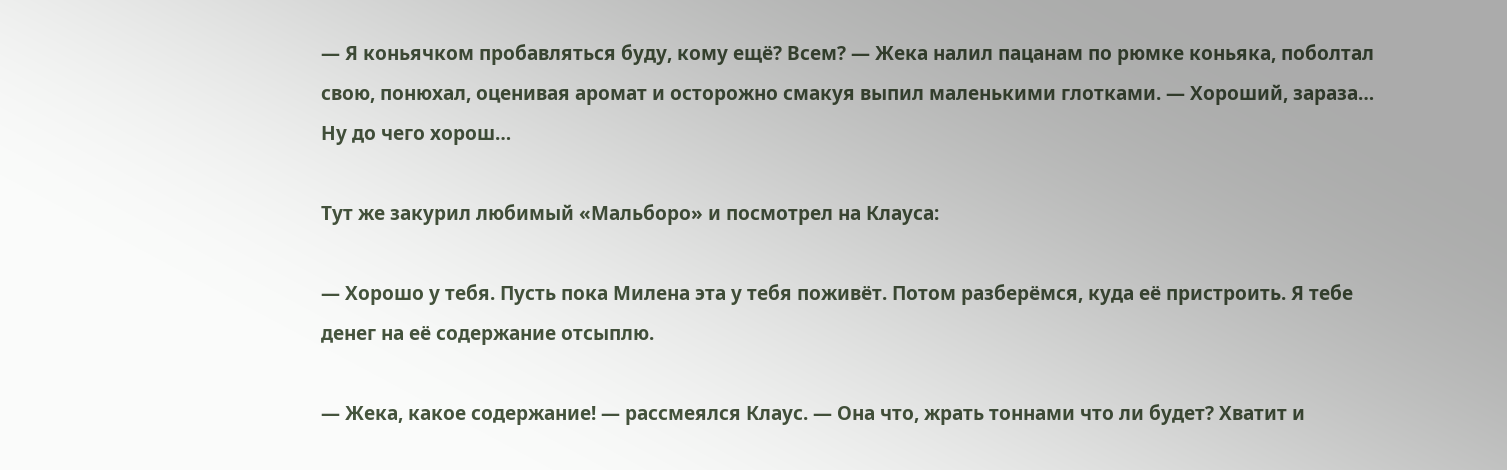— Я коньячком пробавляться буду, кому ещё? Всем? — Жека налил пацанам по рюмке коньяка, поболтал свою, понюхал, оценивая аромат и осторожно смакуя выпил маленькими глотками. — Хороший, зараза… Ну до чего хорош…

Тут же закурил любимый «Мальборо» и посмотрел на Клауса:

— Хорошо у тебя. Пусть пока Милена эта у тебя поживёт. Потом разберёмся, куда её пристроить. Я тебе денег на её содержание отсыплю.

— Жека, какое содержание! — рассмеялся Клаус. — Она что, жрать тоннами что ли будет? Хватит и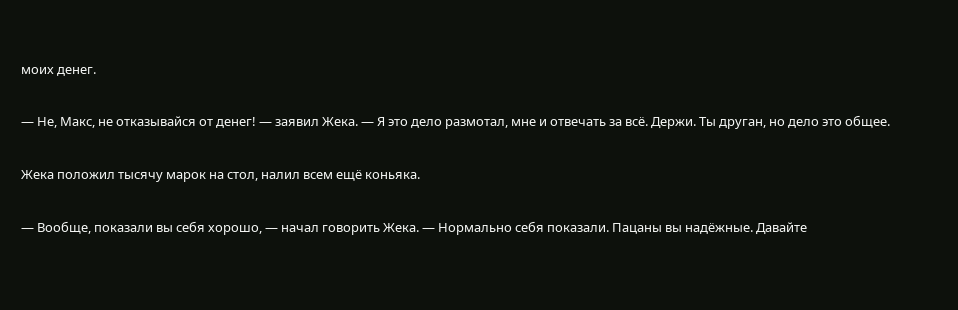моих денег.

— Не, Макс, не отказывайся от денег! — заявил Жека. — Я это дело размотал, мне и отвечать за всё. Держи. Ты друган, но дело это общее.

Жека положил тысячу марок на стол, налил всем ещё коньяка.

— Вообще, показали вы себя хорошо, — начал говорить Жека. — Нормально себя показали. Пацаны вы надёжные. Давайте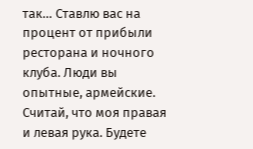так… Ставлю вас на процент от прибыли ресторана и ночного клуба. Люди вы опытные, армейские. Считай, что моя правая и левая рука. Будете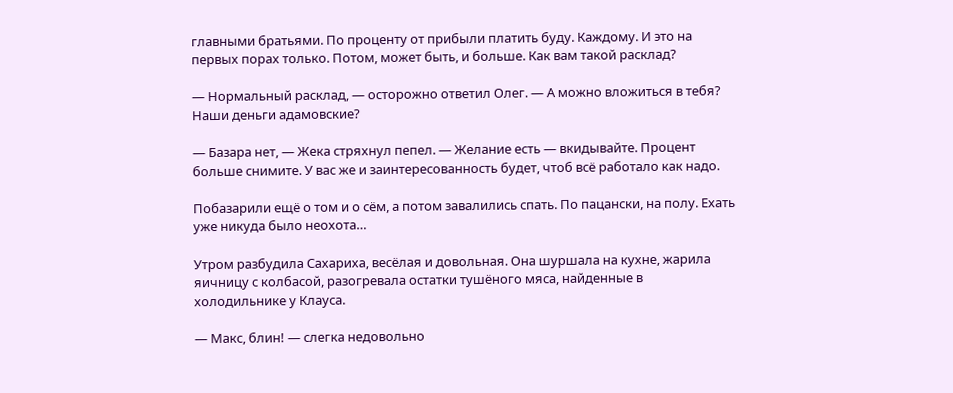главными братьями. По проценту от прибыли платить буду. Каждому. И это на первых порах только. Потом, может быть, и больше. Как вам такой расклад?

— Нормальный расклад, — осторожно ответил Олег. — А можно вложиться в тебя? Наши деньги адамовские?

— Базара нет, — Жека стряхнул пепел. — Желание есть — вкидывайте. Процент больше снимите. У вас же и заинтересованность будет, чтоб всё работало как надо.

Побазарили ещё о том и о сём, а потом завалились спать. По пацански, на полу. Ехать уже никуда было неохота…

Утром разбудила Сахариха, весёлая и довольная. Она шуршала на кухне, жарила яичницу с колбасой, разогревала остатки тушёного мяса, найденные в холодильнике у Клауса.

— Макс, блин! — слегка недовольно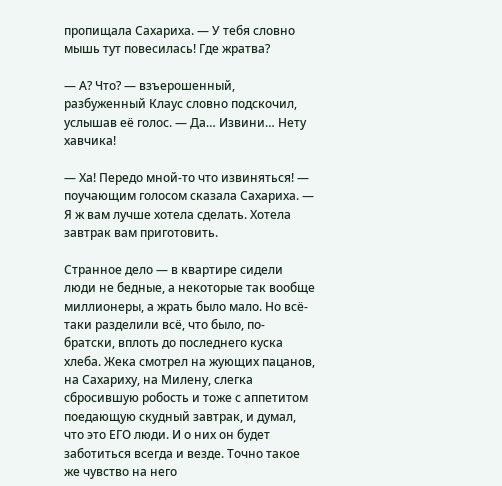пропищала Сахариха. — У тебя словно мышь тут повесилась! Где жратва?

— А? Что? — взъерошенный, разбуженный Клаус словно подскочил, услышав её голос. — Да… Извини… Нету хавчика!

— Ха! Передо мной-то что извиняться! — поучающим голосом сказала Сахариха. — Я ж вам лучше хотела сделать. Хотела завтрак вам приготовить.

Странное дело — в квартире сидели люди не бедные, а некоторые так вообще миллионеры, а жрать было мало. Но всё-таки разделили всё, что было, по-братски, вплоть до последнего куска хлеба. Жека смотрел на жующих пацанов, на Сахариху, на Милену, слегка сбросившую робость и тоже с аппетитом поедающую скудный завтрак, и думал, что это ЕГО люди. И о них он будет заботиться всегда и везде. Точно такое же чувство на него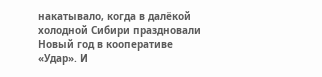накатывало, когда в далёкой холодной Сибири праздновали Новый год в кооперативе «Удар». И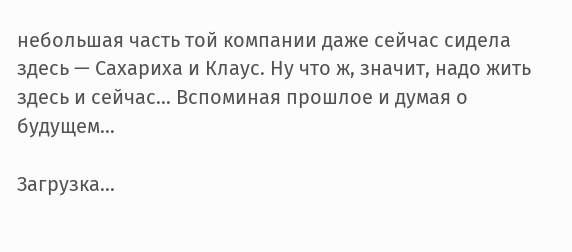небольшая часть той компании даже сейчас сидела здесь — Сахариха и Клаус. Ну что ж, значит, надо жить здесь и сейчас… Вспоминая прошлое и думая о будущем…

Загрузка...